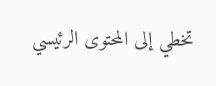تخطي إلى المحتوى الرئيسي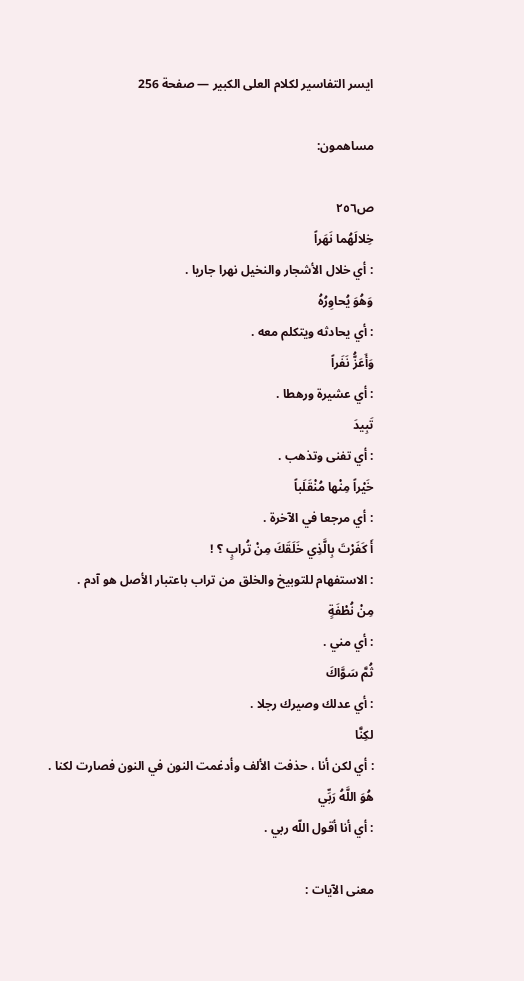ايسر التفاسير لكلام العلى الكبير — صفحة 256

مساهمون:

ص٢٥٦
خِلالَهُما نَهَراً
: أي خلال الأشجار والنخيل نهرا جاريا .
وَهُوَ يُحاوِرُهُ
: أي يحادثه ويتكلم معه .
وَأَعَزُّ نَفَراً
: أي عشيرة ورهطا .
تَبِيدَ
: أي تفنى وتذهب .
خَيْراً مِنْها مُنْقَلَباً
: أي مرجعا في الآخرة .
أَ كَفَرْتَ بِالَّذِي خَلَقَكَ مِنْ تُرابٍ ؟ !
: الاستفهام للتوبيخ والخلق من تراب باعتبار الأصل هو آدم .
مِنْ نُطْفَةٍ
: أي مني .
ثُمَّ سَوَّاكَ
: أي عدلك وصيرك رجلا .
لكِنَّا
: أي لكن أنا ، حذفت الألف وأدغمت النون في النون فصارت لكنا .
هُوَ اللَّهُ رَبِّي
: أي أنا أقول اللّه ربي .

معنى الآيات :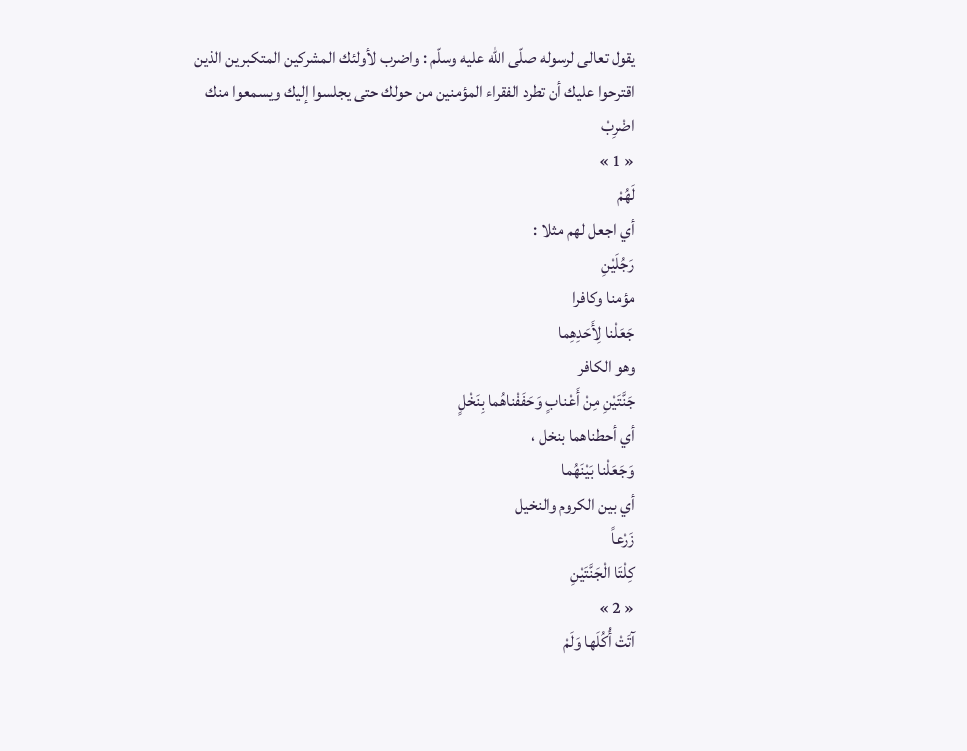يقول تعالى لرسوله صلّى اللّه عليه وسلّم : واضرب لأولئك المشركين المتكبرين الذين اقترحوا عليك أن تطرد الفقراء المؤمنين من حولك حتى يجلسوا إليك ويسمعوا منك
اضْرِبْ
« 1 »
لَهُمْ
أي اجعل لهم مثلا :
رَجُلَيْنِ
مؤمنا وكافرا
جَعَلْنا لِأَحَدِهِما
وهو الكافر
جَنَّتَيْنِ مِنْ أَعْنابٍ وَحَفَفْناهُما بِنَخْلٍ
أي أحطناهما بنخل ،
وَجَعَلْنا بَيْنَهُما
أي بين الكروم والنخيل
زَرْعاً
كِلْتَا الْجَنَّتَيْنِ
« 2 »
آتَتْ أُكُلَها وَلَمْ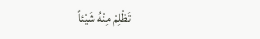تَظْلِمْ مِنْهُ شَيْئاً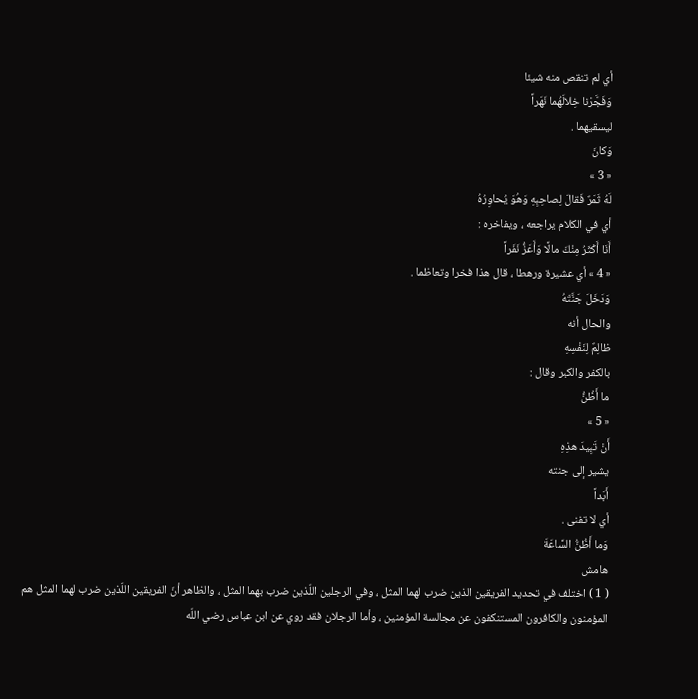أي لم تنقص منه شيئا
وَفَجَّرْنا خِلالَهُما نَهَراً
ليسقيهما .
وَكانَ
« 3 »
لَهُ ثَمَرٌ فَقالَ لِصاحِبِهِ وَهُوَ يُحاوِرُهُ
أي في الكلام يراجعه ، ويفاخره :
أَنَا أَكْثَرُ مِنْكَ مالًا وَأَعَزُّ نَفَراً
« 4 » أي عشيرة ورهطا ، قال هذا فخرا وتعاظما .
وَدَخَلَ جَنَّتَهُ
والحال أنه
ظالِمٌ لِنَفْسِهِ
بالكفر والكبر وقال :
ما أَظُنُّ
« 5 »
أَنْ تَبِيدَ هذِهِ
يشير إلى جنته
أَبَداً
أي لا تفنى .
وَما أَظُنُّ السَّاعَةَ
هامش
( 1 ) اختلف في تحديد الفريقين الذين ضرب لهما المثل ، وفي الرجلين اللّذين ضرب بهما المثل ، والظاهر أنّ الفريقين اللّذين ضرب لهما المثل هم المؤمنون والكافرون المستنكفون عن مجالسة المؤمنين ، وأما الرجلان فقد روي عن ابن عباس رضي اللّه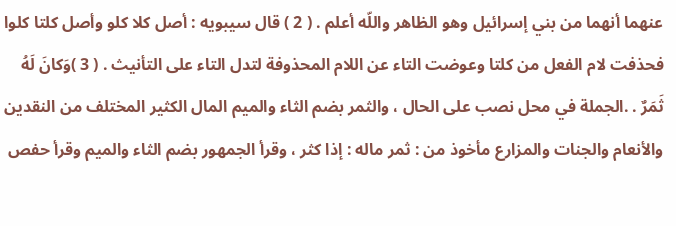عنهما أنهما من بني إسرائيل وهو الظاهر واللّه أعلم . ( 2 ) قال سيبويه : أصل كلا كلو وأصل كلتا كلوا فحذفت لام الفعل من كلتا وعوضت التاء عن اللام المحذوفة لتدل التاء على التأنيث . ( 3 )وَكانَ لَهُ ثَمَرٌ . .الجملة في محل نصب على الحال ، والثمر بضم الثاء والميم المال الكثير المختلف من النقدين والأنعام والجنات والمزارع مأخوذ من : ثمر ماله : إذا كثر ، وقرأ الجمهور بضم الثاء والميم وقرأ حفص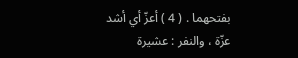بفتحهما . ( 4 ) أعزّ أي أشد عزّة ، والنفر : عشيرة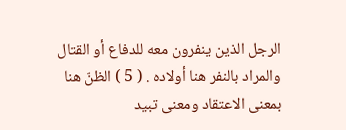الرجل الذين ينفرون معه للدفاع أو القتال والمراد بالنفر هنا أولاده . ( 5 ) الظنّ هنا بمعنى الاعتقاد ومعنى تبيد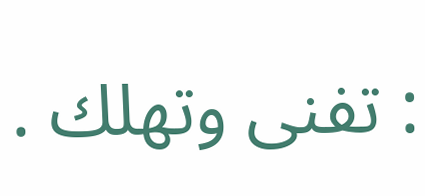: تفنى وتهلك .